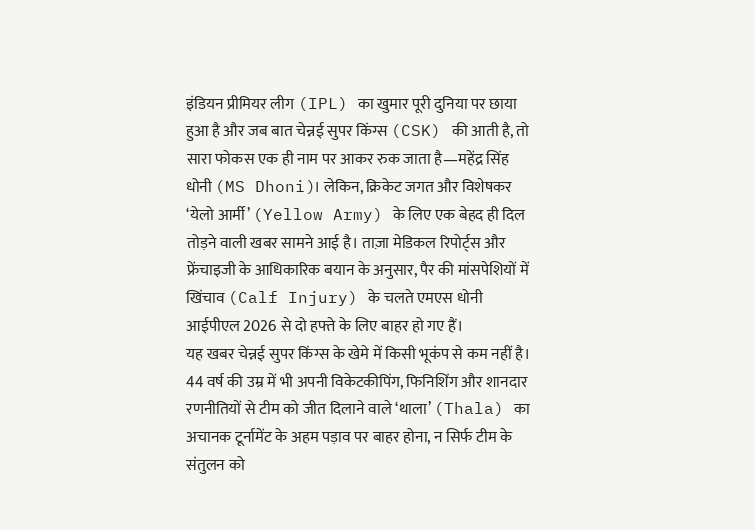इंडियन प्रीमियर लीग (IPL) का खुमार पूरी दुनिया पर छाया हुआ है और जब बात चेन्नई सुपर किंग्स (CSK) की आती है, तो सारा फोकस एक ही नाम पर आकर रुक जाता है—महेंद्र सिंह धोनी (MS Dhoni)। लेकिन, क्रिकेट जगत और विशेषकर ‘येलो आर्मी’ (Yellow Army) के लिए एक बेहद ही दिल तोड़ने वाली खबर सामने आई है। ताज़ा मेडिकल रिपोर्ट्स और फ्रेंचाइजी के आधिकारिक बयान के अनुसार, पैर की मांसपेशियों में खिंचाव (Calf Injury) के चलते एमएस धोनी आईपीएल 2026 से दो हफ्ते के लिए बाहर हो गए हैं।
यह खबर चेन्नई सुपर किंग्स के खेमे में किसी भूकंप से कम नहीं है। 44 वर्ष की उम्र में भी अपनी विकेटकीपिंग, फिनिशिंग और शानदार रणनीतियों से टीम को जीत दिलाने वाले ‘थाला’ (Thala) का अचानक टूर्नामेंट के अहम पड़ाव पर बाहर होना, न सिर्फ टीम के संतुलन को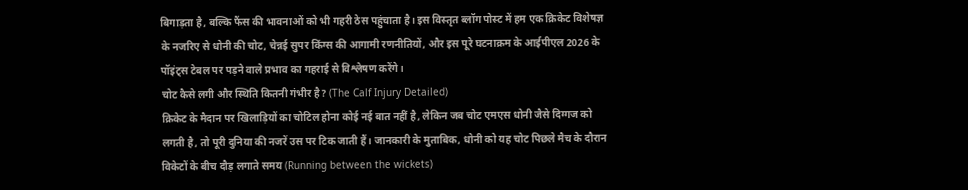बिगाड़ता है, बल्कि फैंस की भावनाओं को भी गहरी ठेस पहुंचाता है। इस विस्तृत ब्लॉग पोस्ट में हम एक क्रिकेट विशेषज्ञ के नजरिए से धोनी की चोट, चेन्नई सुपर किंग्स की आगामी रणनीतियों, और इस पूरे घटनाक्रम के आईपीएल 2026 के पॉइंट्स टेबल पर पड़ने वाले प्रभाव का गहराई से विश्लेषण करेंगे।
चोट कैसे लगी और स्थिति कितनी गंभीर है? (The Calf Injury Detailed)
क्रिकेट के मैदान पर खिलाड़ियों का चोटिल होना कोई नई बात नहीं है, लेकिन जब चोट एमएस धोनी जैसे दिग्गज को लगती है, तो पूरी दुनिया की नजरें उस पर टिक जाती हैं। जानकारी के मुताबिक, धोनी को यह चोट पिछले मैच के दौरान विकेटों के बीच दौड़ लगाते समय (Running between the wickets)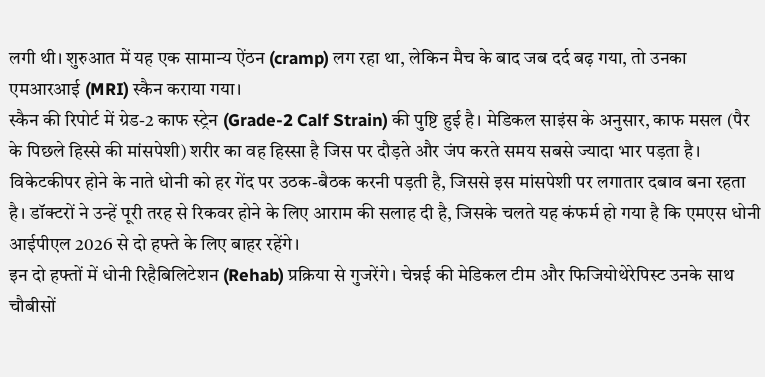लगी थी। शुरुआत में यह एक सामान्य ऐंठन (cramp) लग रहा था, लेकिन मैच के बाद जब दर्द बढ़ गया, तो उनका एमआरआई (MRI) स्कैन कराया गया।
स्कैन की रिपोर्ट में ग्रेड-2 काफ स्ट्रेन (Grade-2 Calf Strain) की पुष्टि हुई है। मेडिकल साइंस के अनुसार, काफ मसल (पैर के पिछले हिस्से की मांसपेशी) शरीर का वह हिस्सा है जिस पर दौड़ते और जंप करते समय सबसे ज्यादा भार पड़ता है। विकेटकीपर होने के नाते धोनी को हर गेंद पर उठक-बैठक करनी पड़ती है, जिससे इस मांसपेशी पर लगातार दबाव बना रहता है। डॉक्टरों ने उन्हें पूरी तरह से रिकवर होने के लिए आराम की सलाह दी है, जिसके चलते यह कंफर्म हो गया है कि एमएस धोनी आईपीएल 2026 से दो हफ्ते के लिए बाहर रहेंगे।
इन दो हफ्तों में धोनी रिहैबिलिटेशन (Rehab) प्रक्रिया से गुजरेंगे। चेन्नई की मेडिकल टीम और फिजियोथेरेपिस्ट उनके साथ चौबीसों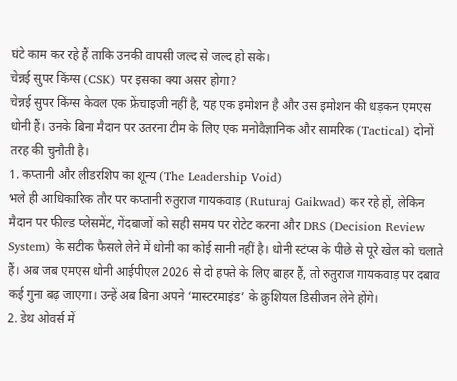घंटे काम कर रहे हैं ताकि उनकी वापसी जल्द से जल्द हो सके।
चेन्नई सुपर किंग्स (CSK) पर इसका क्या असर होगा?
चेन्नई सुपर किंग्स केवल एक फ्रेंचाइजी नहीं है, यह एक इमोशन है और उस इमोशन की धड़कन एमएस धोनी हैं। उनके बिना मैदान पर उतरना टीम के लिए एक मनोवैज्ञानिक और सामरिक (Tactical) दोनों तरह की चुनौती है।
1. कप्तानी और लीडरशिप का शून्य (The Leadership Void)
भले ही आधिकारिक तौर पर कप्तानी रुतुराज गायकवाड़ (Ruturaj Gaikwad) कर रहे हों, लेकिन मैदान पर फील्ड प्लेसमेंट, गेंदबाजों को सही समय पर रोटेट करना और DRS (Decision Review System) के सटीक फैसले लेने में धोनी का कोई सानी नहीं है। धोनी स्टंप्स के पीछे से पूरे खेल को चलाते हैं। अब जब एमएस धोनी आईपीएल 2026 से दो हफ्ते के लिए बाहर हैं, तो रुतुराज गायकवाड़ पर दबाव कई गुना बढ़ जाएगा। उन्हें अब बिना अपने ‘मास्टरमाइंड’ के क्रुशियल डिसीजन लेने होंगे।
2. डेथ ओवर्स में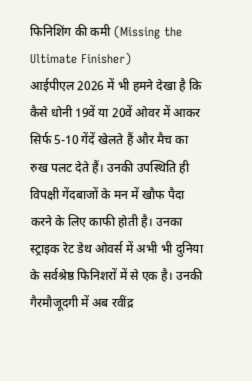फिनिशिंग की कमी (Missing the Ultimate Finisher)
आईपीएल 2026 में भी हमने देखा है कि कैसे धोनी 19वें या 20वें ओवर में आकर सिर्फ 5-10 गेंदें खेलते हैं और मैच का रुख पलट देते हैं। उनकी उपस्थिति ही विपक्षी गेंदबाजों के मन में खौफ पैदा करने के लिए काफी होती है। उनका स्ट्राइक रेट डेथ ओवर्स में अभी भी दुनिया के सर्वश्रेष्ठ फिनिशरों में से एक है। उनकी गैरमौजूदगी में अब रवींद्र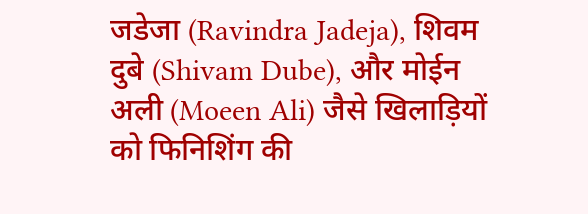जडेजा (Ravindra Jadeja), शिवम दुबे (Shivam Dube), और मोईन अली (Moeen Ali) जैसे खिलाड़ियों को फिनिशिंग की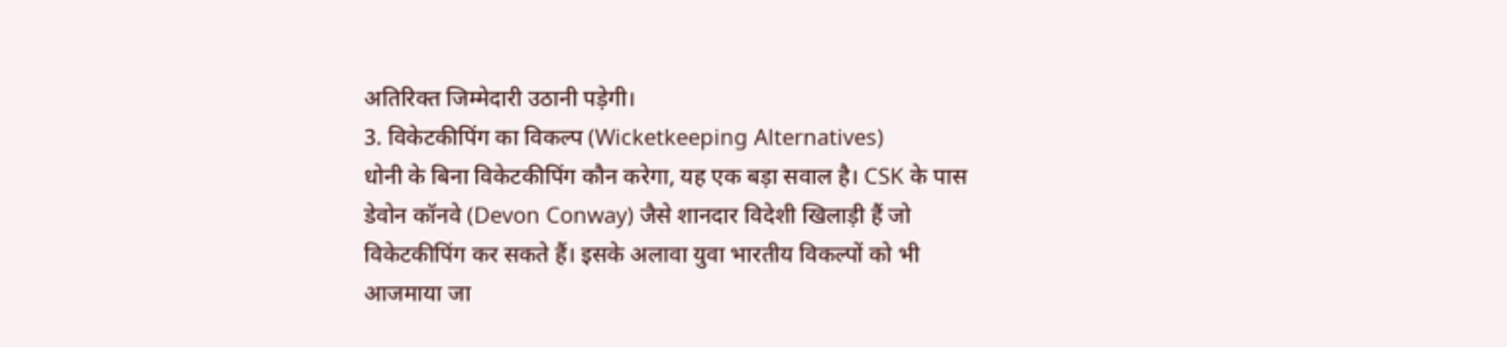अतिरिक्त जिम्मेदारी उठानी पड़ेगी।
3. विकेटकीपिंग का विकल्प (Wicketkeeping Alternatives)
धोनी के बिना विकेटकीपिंग कौन करेगा, यह एक बड़ा सवाल है। CSK के पास डेवोन कॉनवे (Devon Conway) जैसे शानदार विदेशी खिलाड़ी हैं जो विकेटकीपिंग कर सकते हैं। इसके अलावा युवा भारतीय विकल्पों को भी आजमाया जा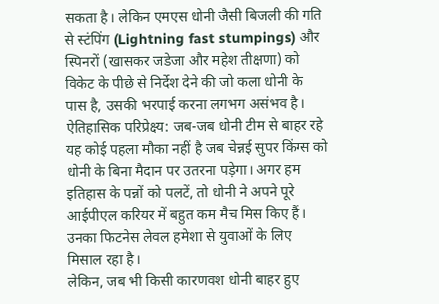सकता है। लेकिन एमएस धोनी जैसी बिजली की गति से स्टंपिंग (Lightning fast stumpings) और स्पिनरों (खासकर जडेजा और महेश तीक्षणा) को विकेट के पीछे से निर्देश देने की जो कला धोनी के पास है, उसकी भरपाई करना लगभग असंभव है।
ऐतिहासिक परिप्रेक्ष्य: जब-जब धोनी टीम से बाहर रहे
यह कोई पहला मौका नहीं है जब चेन्नई सुपर किंग्स को धोनी के बिना मैदान पर उतरना पड़ेगा। अगर हम इतिहास के पन्नों को पलटें, तो धोनी ने अपने पूरे आईपीएल करियर में बहुत कम मैच मिस किए हैं। उनका फिटनेस लेवल हमेशा से युवाओं के लिए मिसाल रहा है।
लेकिन, जब भी किसी कारणवश धोनी बाहर हुए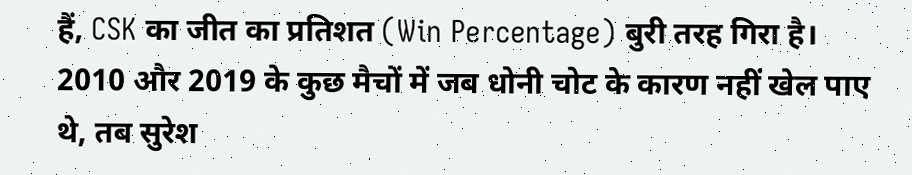हैं, CSK का जीत का प्रतिशत (Win Percentage) बुरी तरह गिरा है। 2010 और 2019 के कुछ मैचों में जब धोनी चोट के कारण नहीं खेल पाए थे, तब सुरेश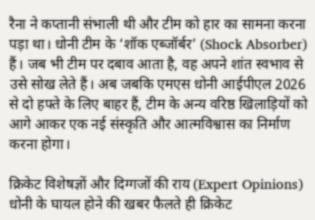रैना ने कप्तानी संभाली थी और टीम को हार का सामना करना पड़ा था। धोनी टीम के ‘शॉक एब्जॉर्बर’ (Shock Absorber) हैं। जब भी टीम पर दबाव आता है, वह अपने शांत स्वभाव से उसे सोख लेते हैं। अब जबकि एमएस धोनी आईपीएल 2026 से दो हफ्ते के लिए बाहर हैं, टीम के अन्य वरिष्ठ खिलाड़ियों को आगे आकर एक नई संस्कृति और आत्मविश्वास का निर्माण करना होगा।

क्रिकेट विशेषज्ञों और दिग्गजों की राय (Expert Opinions)
धोनी के घायल होने की खबर फैलते ही क्रिकेट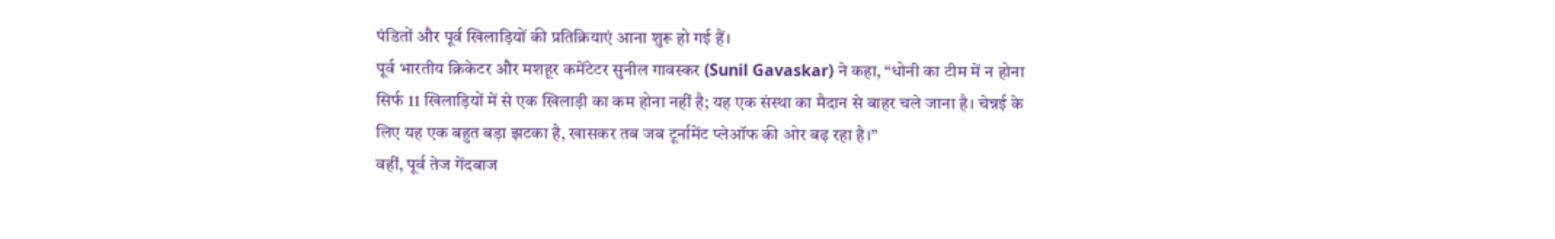पंडितों और पूर्व खिलाड़ियों की प्रतिक्रियाएं आना शुरू हो गई हैं।
पूर्व भारतीय क्रिकेटर और मशहूर कमेंटेटर सुनील गावस्कर (Sunil Gavaskar) ने कहा, “धोनी का टीम में न होना सिर्फ 11 खिलाड़ियों में से एक खिलाड़ी का कम होना नहीं है; यह एक संस्था का मैदान से बाहर चले जाना है। चेन्नई के लिए यह एक बहुत बड़ा झटका है, खासकर तब जब टूर्नामेंट प्लेऑफ की ओर बढ़ रहा है।”
वहीं, पूर्व तेज गेंदबाज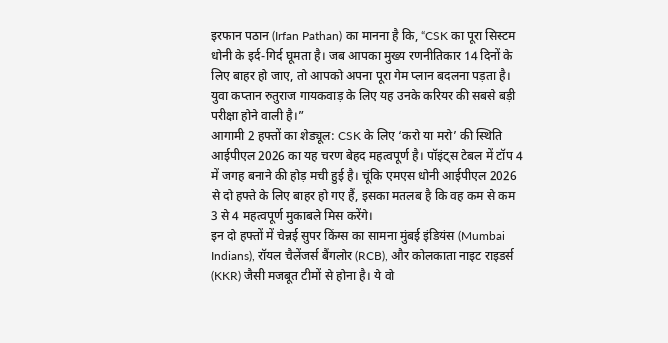इरफान पठान (Irfan Pathan) का मानना है कि, “CSK का पूरा सिस्टम धोनी के इर्द-गिर्द घूमता है। जब आपका मुख्य रणनीतिकार 14 दिनों के लिए बाहर हो जाए, तो आपको अपना पूरा गेम प्लान बदलना पड़ता है। युवा कप्तान रुतुराज गायकवाड़ के लिए यह उनके करियर की सबसे बड़ी परीक्षा होने वाली है।”
आगामी 2 हफ्तों का शेड्यूल: CSK के लिए ‘करो या मरो’ की स्थिति
आईपीएल 2026 का यह चरण बेहद महत्वपूर्ण है। पॉइंट्स टेबल में टॉप 4 में जगह बनाने की होड़ मची हुई है। चूंकि एमएस धोनी आईपीएल 2026 से दो हफ्ते के लिए बाहर हो गए हैं, इसका मतलब है कि वह कम से कम 3 से 4 महत्वपूर्ण मुकाबले मिस करेंगे।
इन दो हफ्तों में चेन्नई सुपर किंग्स का सामना मुंबई इंडियंस (Mumbai Indians), रॉयल चैलेंजर्स बैंगलोर (RCB), और कोलकाता नाइट राइडर्स (KKR) जैसी मजबूत टीमों से होना है। ये वो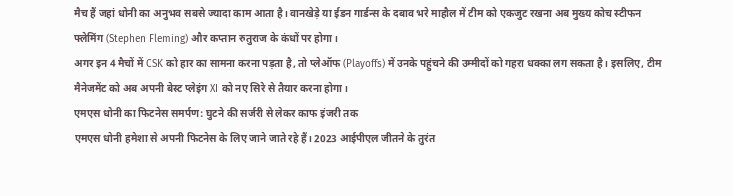मैच हैं जहां धोनी का अनुभव सबसे ज्यादा काम आता है। वानखेड़े या ईडन गार्डन्स के दबाव भरे माहौल में टीम को एकजुट रखना अब मुख्य कोच स्टीफन फ्लेमिंग (Stephen Fleming) और कप्तान रुतुराज के कंधों पर होगा।
अगर इन 4 मैचों में CSK को हार का सामना करना पड़ता है, तो प्लेऑफ (Playoffs) में उनके पहुंचने की उम्मीदों को गहरा धक्का लग सकता है। इसलिए, टीम मैनेजमेंट को अब अपनी बेस्ट प्लेइंग XI को नए सिरे से तैयार करना होगा।
एमएस धोनी का फिटनेस समर्पण: घुटने की सर्जरी से लेकर काफ इंजरी तक
एमएस धोनी हमेशा से अपनी फिटनेस के लिए जाने जाते रहे हैं। 2023 आईपीएल जीतने के तुरंत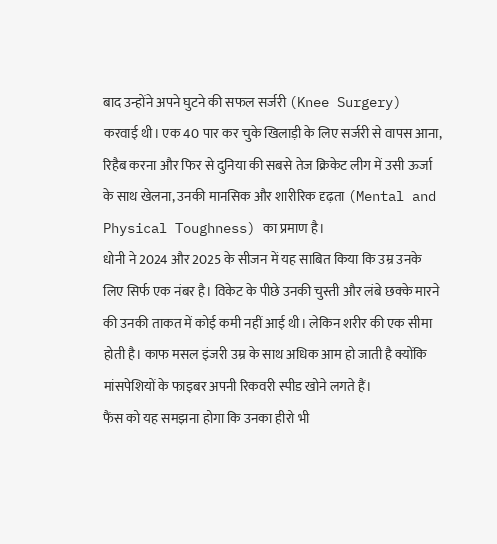बाद उन्होंने अपने घुटने की सफल सर्जरी (Knee Surgery) करवाई थी। एक 40 पार कर चुके खिलाड़ी के लिए सर्जरी से वापस आना, रिहैब करना और फिर से दुनिया की सबसे तेज क्रिकेट लीग में उसी ऊर्जा के साथ खेलना, उनकी मानसिक और शारीरिक दृढ़ता (Mental and Physical Toughness) का प्रमाण है।
धोनी ने 2024 और 2025 के सीजन में यह साबित किया कि उम्र उनके लिए सिर्फ एक नंबर है। विकेट के पीछे उनकी चुस्ती और लंबे छक्के मारने की उनकी ताकत में कोई कमी नहीं आई थी। लेकिन शरीर की एक सीमा होती है। काफ मसल इंजरी उम्र के साथ अधिक आम हो जाती है क्योंकि मांसपेशियों के फाइबर अपनी रिकवरी स्पीड खोने लगते हैं।
फैंस को यह समझना होगा कि उनका हीरो भी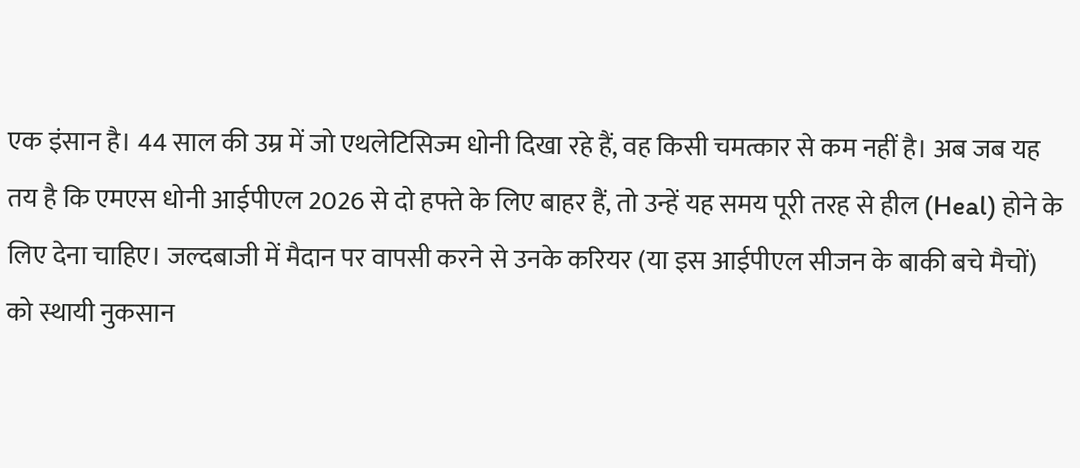एक इंसान है। 44 साल की उम्र में जो एथलेटिसिज्म धोनी दिखा रहे हैं, वह किसी चमत्कार से कम नहीं है। अब जब यह तय है कि एमएस धोनी आईपीएल 2026 से दो हफ्ते के लिए बाहर हैं, तो उन्हें यह समय पूरी तरह से हील (Heal) होने के लिए देना चाहिए। जल्दबाजी में मैदान पर वापसी करने से उनके करियर (या इस आईपीएल सीजन के बाकी बचे मैचों) को स्थायी नुकसान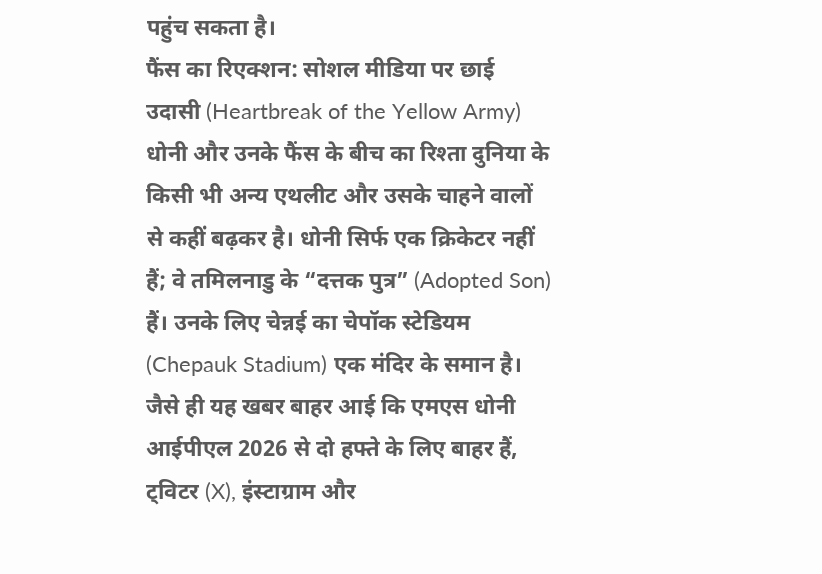पहुंच सकता है।
फैंस का रिएक्शन: सोशल मीडिया पर छाई उदासी (Heartbreak of the Yellow Army)
धोनी और उनके फैंस के बीच का रिश्ता दुनिया के किसी भी अन्य एथलीट और उसके चाहने वालों से कहीं बढ़कर है। धोनी सिर्फ एक क्रिकेटर नहीं हैं; वे तमिलनाडु के “दत्तक पुत्र” (Adopted Son) हैं। उनके लिए चेन्नई का चेपॉक स्टेडियम (Chepauk Stadium) एक मंदिर के समान है।
जैसे ही यह खबर बाहर आई कि एमएस धोनी आईपीएल 2026 से दो हफ्ते के लिए बाहर हैं, ट्विटर (X), इंस्टाग्राम और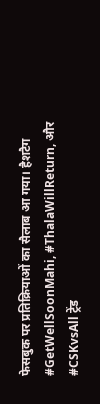फेसबुक पर प्रतिक्रियाओं का सैलाब आ गया। हैशटैग #GetWellSoonMahi, #ThalaWillReturn, और #CSKvsAll ट्रेंड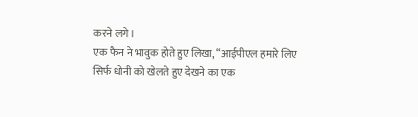करने लगे।
एक फैन ने भावुक होते हुए लिखा, “आईपीएल हमारे लिए सिर्फ धोनी को खेलते हुए देखने का एक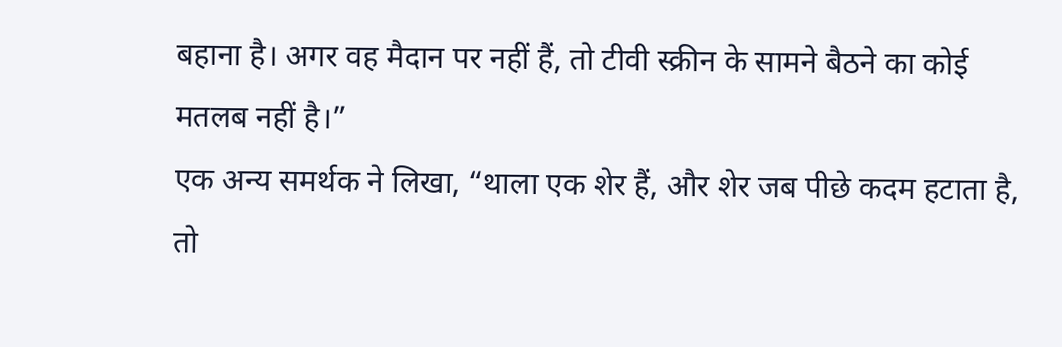बहाना है। अगर वह मैदान पर नहीं हैं, तो टीवी स्क्रीन के सामने बैठने का कोई मतलब नहीं है।”
एक अन्य समर्थक ने लिखा, “थाला एक शेर हैं, और शेर जब पीछे कदम हटाता है, तो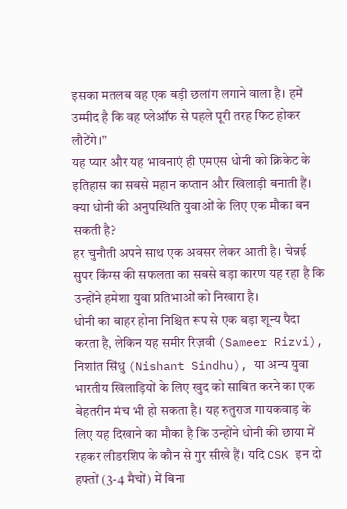इसका मतलब वह एक बड़ी छलांग लगाने वाला है। हमें उम्मीद है कि वह प्लेऑफ से पहले पूरी तरह फिट होकर लौटेंगे।”
यह प्यार और यह भावनाएं ही एमएस धोनी को क्रिकेट के इतिहास का सबसे महान कप्तान और खिलाड़ी बनाती हैं।
क्या धोनी की अनुपस्थिति युवाओं के लिए एक मौका बन सकती है?
हर चुनौती अपने साथ एक अवसर लेकर आती है। चेन्नई सुपर किंग्स की सफलता का सबसे बड़ा कारण यह रहा है कि उन्होंने हमेशा युवा प्रतिभाओं को निखारा है।
धोनी का बाहर होना निश्चित रूप से एक बड़ा शून्य पैदा करता है, लेकिन यह समीर रिज़वी (Sameer Rizvi), निशांत सिंधु (Nishant Sindhu), या अन्य युवा भारतीय खिलाड़ियों के लिए खुद को साबित करने का एक बेहतरीन मंच भी हो सकता है। यह रुतुराज गायकवाड़ के लिए यह दिखाने का मौका है कि उन्होंने धोनी की छाया में रहकर लीडरशिप के कौन से गुर सीखे हैं। यदि CSK इन दो हफ्तों (3-4 मैचों) में बिना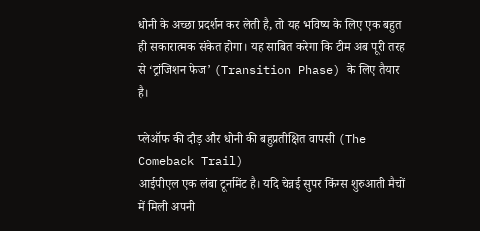धोनी के अच्छा प्रदर्शन कर लेती है, तो यह भविष्य के लिए एक बहुत ही सकारात्मक संकेत होगा। यह साबित करेगा कि टीम अब पूरी तरह से ‘ट्रांजिशन फेज’ (Transition Phase) के लिए तैयार है।

प्लेऑफ की दौड़ और धोनी की बहुप्रतीक्षित वापसी (The Comeback Trail)
आईपीएल एक लंबा टूर्नामेंट है। यदि चेन्नई सुपर किंग्स शुरुआती मैचों में मिली अपनी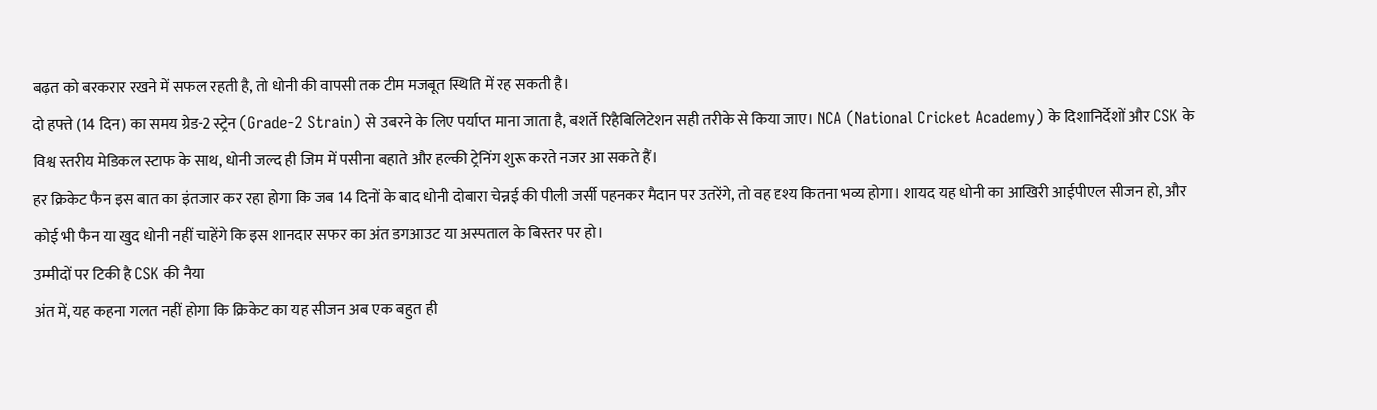बढ़त को बरकरार रखने में सफल रहती है, तो धोनी की वापसी तक टीम मजबूत स्थिति में रह सकती है।
दो हफ्ते (14 दिन) का समय ग्रेड-2 स्ट्रेन (Grade-2 Strain) से उबरने के लिए पर्याप्त माना जाता है, बशर्ते रिहैबिलिटेशन सही तरीके से किया जाए। NCA (National Cricket Academy) के दिशानिर्देशों और CSK के विश्व स्तरीय मेडिकल स्टाफ के साथ, धोनी जल्द ही जिम में पसीना बहाते और हल्की ट्रेनिंग शुरू करते नजर आ सकते हैं।
हर क्रिकेट फैन इस बात का इंतजार कर रहा होगा कि जब 14 दिनों के बाद धोनी दोबारा चेन्नई की पीली जर्सी पहनकर मैदान पर उतरेंगे, तो वह दृश्य कितना भव्य होगा। शायद यह धोनी का आखिरी आईपीएल सीजन हो, और कोई भी फैन या खुद धोनी नहीं चाहेंगे कि इस शानदार सफर का अंत डगआउट या अस्पताल के बिस्तर पर हो।
उम्मीदों पर टिकी है CSK की नैया
अंत में, यह कहना गलत नहीं होगा कि क्रिकेट का यह सीजन अब एक बहुत ही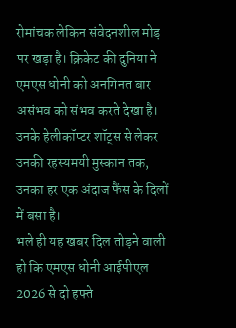रोमांचक लेकिन संवेदनशील मोड़ पर खड़ा है। क्रिकेट की दुनिया ने एमएस धोनी को अनगिनत बार असंभव को संभव करते देखा है। उनके हेलीकॉप्टर शॉट्स से लेकर उनकी रहस्यमयी मुस्कान तक, उनका हर एक अंदाज फैंस के दिलों में बसा है।
भले ही यह खबर दिल तोड़ने वाली हो कि एमएस धोनी आईपीएल 2026 से दो हफ्ते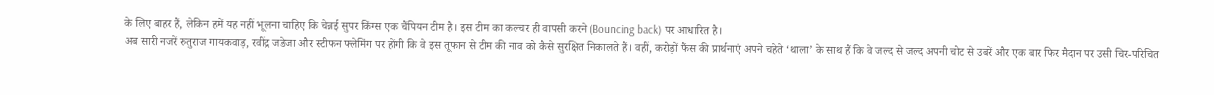के लिए बाहर हैं, लेकिन हमें यह नहीं भूलना चाहिए कि चेन्नई सुपर किंग्स एक चैंपियन टीम है। इस टीम का कल्चर ही वापसी करने (Bouncing back) पर आधारित है।
अब सारी नजरें रुतुराज गायकवाड़, रवींद्र जडेजा और स्टीफन फ्लेमिंग पर होंगी कि वे इस तूफान से टीम की नाव को कैसे सुरक्षित निकालते हैं। वहीं, करोड़ों फैंस की प्रार्थनाएं अपने चहेते ‘थाला’ के साथ हैं कि वे जल्द से जल्द अपनी चोट से उबरें और एक बार फिर मैदान पर उसी चिर-परिचित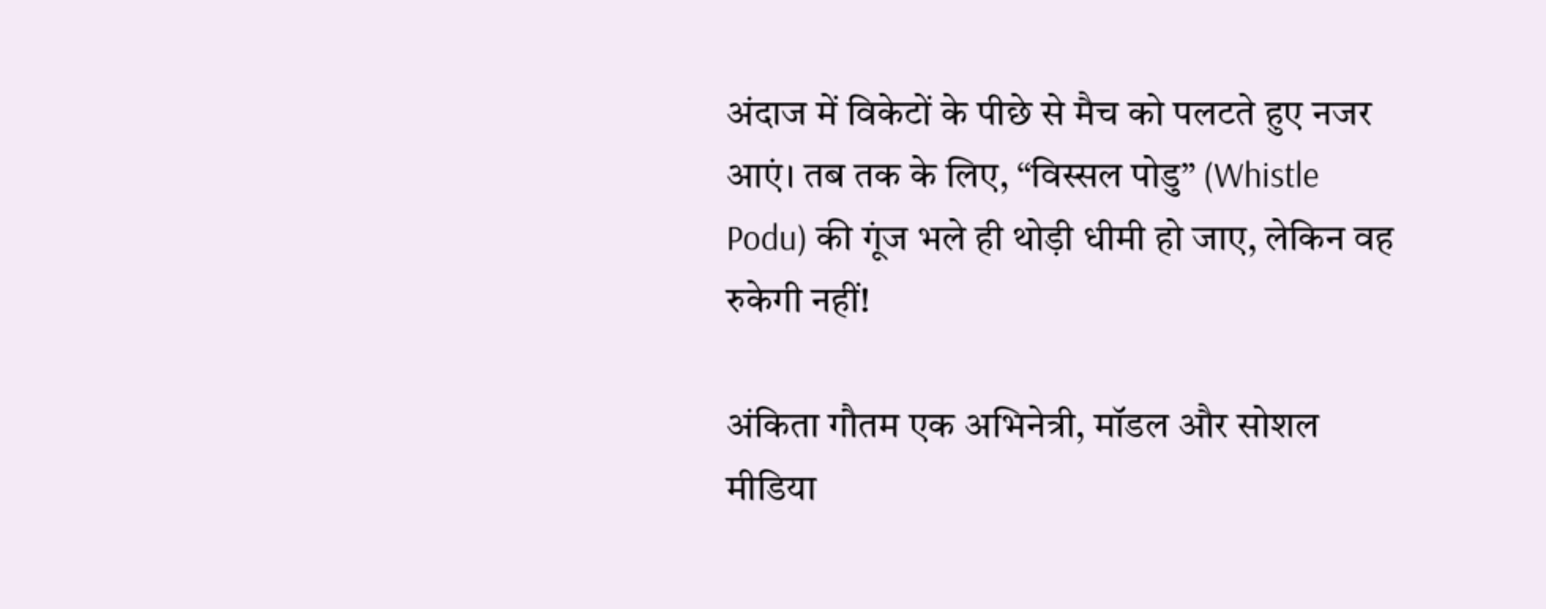अंदाज में विकेटों के पीछे से मैच को पलटते हुए नजर आएं। तब तक के लिए, “विस्सल पोडु” (Whistle Podu) की गूंज भले ही थोड़ी धीमी हो जाए, लेकिन वह रुकेगी नहीं!

अंकिता गौतम एक अभिनेत्री, मॉडल और सोशल मीडिया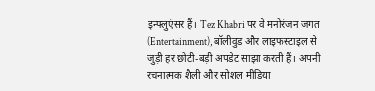इन्फ्लुएंसर हैं। Tez Khabri पर वे मनोरंजन जगत (Entertainment), बॉलीवुड और लाइफस्टाइल से जुड़ी हर छोटी-बड़ी अपडेट साझा करती हैं। अपनी रचनात्मक शैली और सोशल मीडिया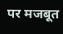पर मजबूत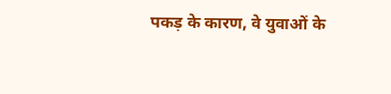पकड़ के कारण, वे युवाओं के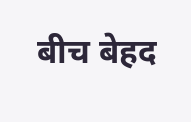बीच बेहद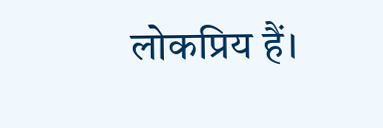लोकप्रिय हैं।